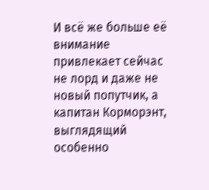И всё же больше её внимание привлекает сейчас не лорд и даже не новый попутчик, а капитан Корморэнт, выглядящий особенно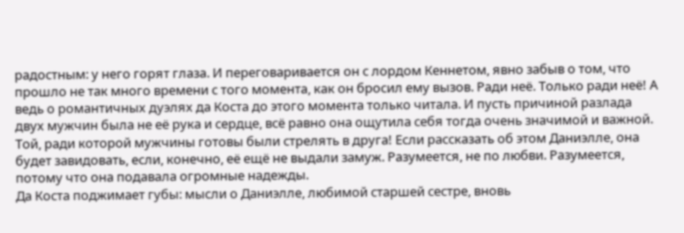радостным: у него горят глаза. И переговаривается он с лордом Кеннетом, явно забыв о том, что прошло не так много времени с того момента, как он бросил ему вызов. Ради неё. Только ради неё! А ведь о романтичных дуэлях да Коста до этого момента только читала. И пусть причиной разлада двух мужчин была не её рука и сердце, всё равно она ощутила себя тогда очень значимой и важной. Той, ради которой мужчины готовы были стрелять в друга! Если рассказать об этом Даниэлле, она будет завидовать, если, конечно, её ещё не выдали замуж. Разумеется, не по любви. Разумеется, потому что она подавала огромные надежды.
Да Коста поджимает губы: мысли о Даниэлле, любимой старшей сестре, вновь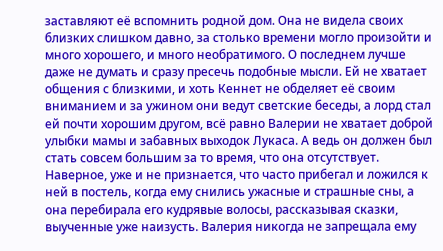заставляют её вспомнить родной дом. Она не видела своих близких слишком давно, за столько времени могло произойти и много хорошего, и много необратимого. О последнем лучше даже не думать и сразу пресечь подобные мысли. Ей не хватает общения с близкими, и хоть Кеннет не обделяет её своим вниманием и за ужином они ведут светские беседы, а лорд стал ей почти хорошим другом, всё равно Валерии не хватает доброй улыбки мамы и забавных выходок Лукаса. А ведь он должен был стать совсем большим за то время, что она отсутствует.
Наверное, уже и не признается, что часто прибегал и ложился к ней в постель, когда ему снились ужасные и страшные сны, а она перебирала его кудрявые волосы, рассказывая сказки, выученные уже наизусть. Валерия никогда не запрещала ему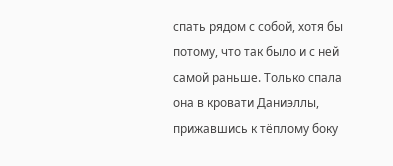спать рядом с собой, хотя бы потому, что так было и с ней самой раньше. Только спала она в кровати Даниэллы, прижавшись к тёплому боку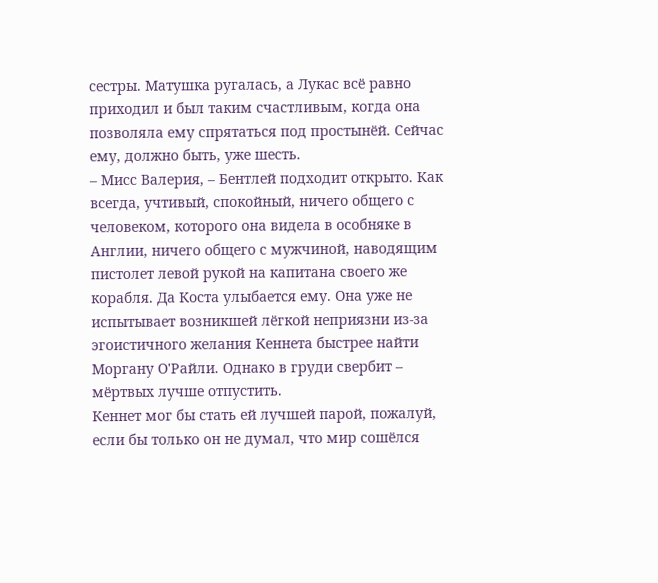сестры. Матушка ругалась, а Лукас всё равно приходил и был таким счастливым, когда она позволяла ему спрятаться под простынёй. Сейчас ему, должно быть, уже шесть.
– Мисс Валерия, – Бентлей подходит открыто. Как всегда, учтивый, спокойный, ничего общего с человеком, которого она видела в особняке в Англии, ничего общего с мужчиной, наводящим пистолет левой рукой на капитана своего же корабля. Да Коста улыбается ему. Она уже не испытывает возникшей лёгкой неприязни из-за эгоистичного желания Кеннета быстрее найти Моргану О'Райли. Однако в груди свербит – мёртвых лучше отпустить.
Кеннет мог бы стать ей лучшей парой, пожалуй, если бы только он не думал, что мир сошёлся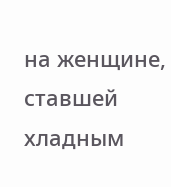на женщине, ставшей хладным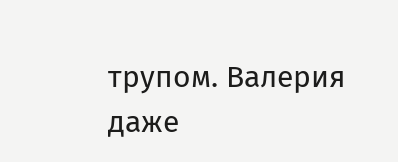трупом. Валерия даже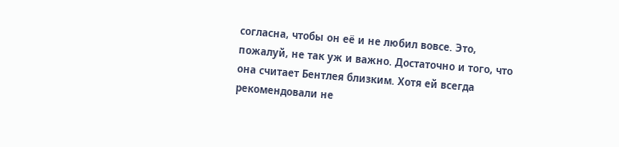согласна, чтобы он её и не любил вовсе. Это, пожалуй, не так уж и важно. Достаточно и того, что она считает Бентлея близким. Хотя ей всегда рекомендовали не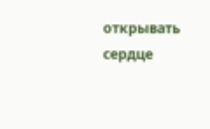открывать сердце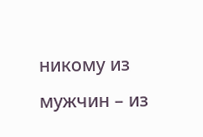никому из мужчин – из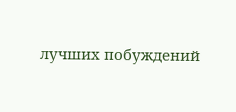лучших побуждений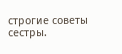строгие советы сестры.